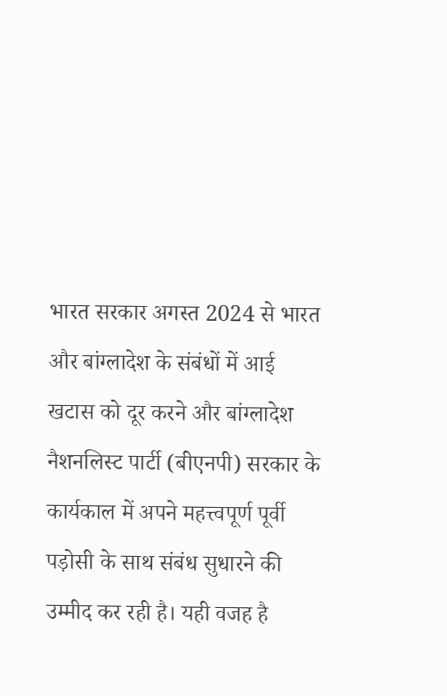भारत सरकार अगस्त 2024 से भारत और बांग्लादेश के संबंधों में आई खटास को दूर करने और बांग्लादेश नैशनलिस्ट पार्टी (बीएनपी) सरकार के कार्यकाल में अपने महत्त्वपूर्ण पूर्वी पड़ोसी के साथ संबंध सुधारने की उम्मीद कर रही है। यही वजह है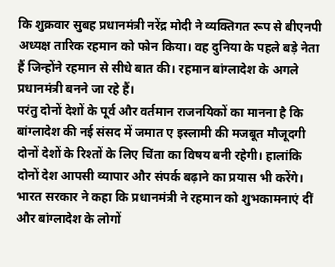कि शुक्रवार सुबह प्रधानमंत्री नरेंद्र मोदी ने व्यक्तिगत रूप से बीएनपी अध्यक्ष तारिक रहमान को फोन किया। वह दुनिया के पहले बड़े नेता हैं जिन्होंने रहमान से सीधे बात की। रहमान बांग्लादेश के अगले प्रधानमंत्री बनने जा रहे हैं।
परंतु दोनों देशों के पूर्व और वर्तमान राजनयिकों का मानना है कि बांग्लादेश की नई संसद में जमात ए इस्लामी की मजबूत मौजूदगी दोनों देशों के रिश्तों के लिए चिंता का विषय बनी रहेगी। हालांकि दोनों देश आपसी व्यापार और संपर्क बढ़ाने का प्रयास भी करेंगे।
भारत सरकार ने कहा कि प्रधानमंत्री ने रहमान को शुभकामनाएं दीं और बांग्लादेश के लोगों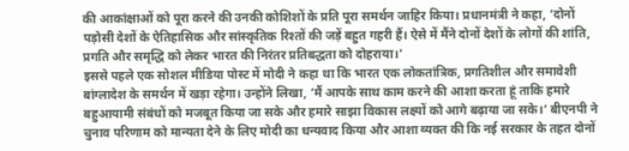की आकांक्षाओं को पूरा करने की उनकी कोशिशों के प्रति पूरा समर्थन जाहिर किया। प्रधानमंत्री ने कहा, ‘दोनों पड़ोसी देशों के ऐतिहासिक और सांस्कृतिक रिश्तों की जड़ें बहुत गहरी हैं। ऐसे में मैंने दोनों देशों के लोगों की शांति, प्रगति और समृद्धि को लेकर भारत की निरंतर प्रतिबद्धता को दोहराया।’
इससे पहले एक सोशल मीडिया पोस्ट में मोदी ने कहा था कि भारत एक लोकतांत्रिक, प्रगतिशील और समावेशी बांग्लादेश के समर्थन में खड़ा रहेगा। उन्होंने लिखा, ‘मैं आपके साथ काम करने की आशा करता हूं ताकि हमारे बहुआयामी संबंधों को मजबूत किया जा सके और हमारे साझा विकास लक्ष्यों को आगे बढ़ाया जा सके।‘ बीएनपी ने चुनाव परिणाम को मान्यता देने के लिए मोदी का धन्यवाद किया और आशा व्यक्त की कि नई सरकार के तहत दोनों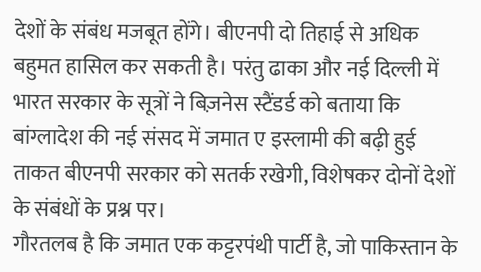देशों के संबंध मजबूत होंगे। बीएनपी दो तिहाई से अधिक बहुमत हासिल कर सकती है। परंतु ढाका और नई दिल्ली में भारत सरकार के सूत्रों ने बिज़नेस स्टैंडर्ड को बताया कि बांग्लादेश की नई संसद में जमात ए इस्लामी की बढ़ी हुई ताकत बीएनपी सरकार को सतर्क रखेगी, विशेषकर दोनों देशों के संबंधों के प्रश्न पर।
गौरतलब है कि जमात एक कट्टरपंथी पार्टी है, जो पाकिस्तान के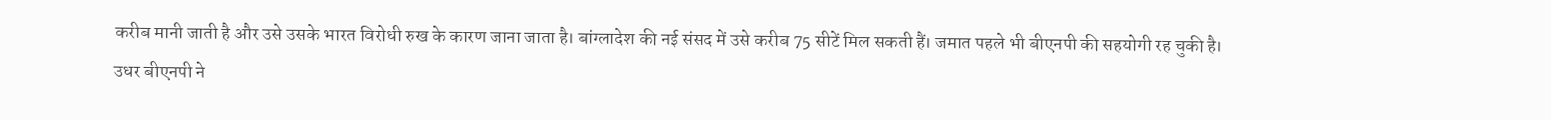करीब मानी जाती है और उसे उसके भारत विरोधी रुख के कारण जाना जाता है। बांग्लादेश की नई संसद में उसे करीब 75 सीटें मिल सकती हैं। जमात पहले भी बीएनपी की सहयोगी रह चुकी है।
उधर बीएनपी ने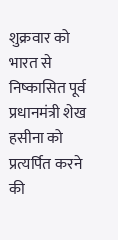शुक्रवार को भारत से निष्कासित पूर्व प्रधानमंत्री शेख हसीना को प्रत्यर्पित करने की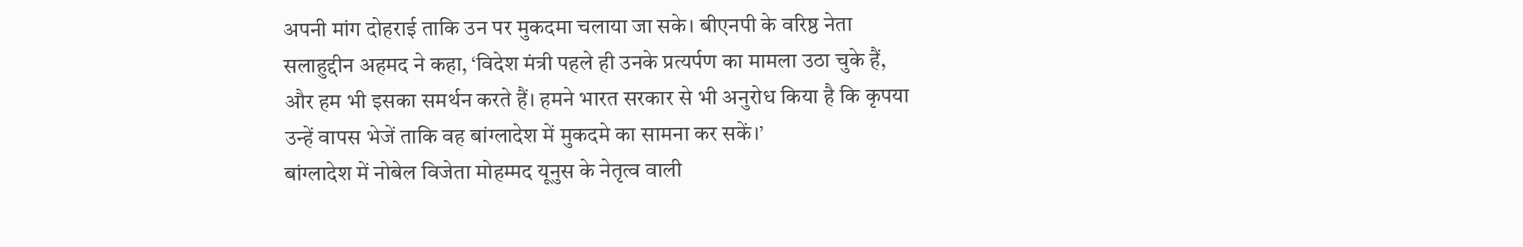अपनी मांग दोहराई ताकि उन पर मुकदमा चलाया जा सके। बीएनपी के वरिष्ठ नेता सलाहुद्दीन अहमद ने कहा, ‘विदेश मंत्री पहले ही उनके प्रत्यर्पण का मामला उठा चुके हैं, और हम भी इसका समर्थन करते हैं। हमने भारत सरकार से भी अनुरोध किया है कि कृपया उन्हें वापस भेजें ताकि वह बांग्लादेश में मुकदमे का सामना कर सकें।’
बांग्लादेश में नोबेल विजेता मोहम्मद यूनुस के नेतृत्व वाली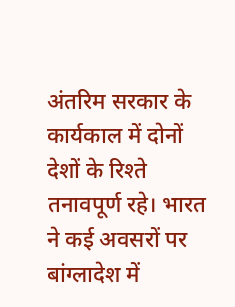अंतरिम सरकार के कार्यकाल में दोनों देशों के रिश्ते तनावपूर्ण रहे। भारत ने कई अवसरों पर बांग्लादेश में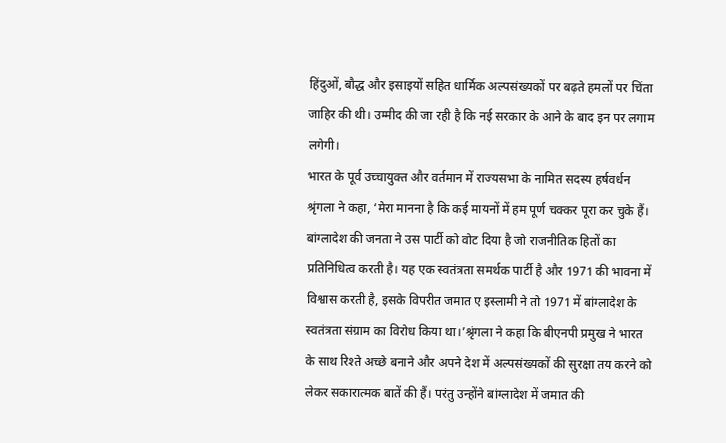हिंदुओं, बौद्ध और इसाइयों सहित धार्मिक अल्पसंख्यकों पर बढ़ते हमलों पर चिंता जाहिर की थी। उम्मीद की जा रही है कि नई सरकार के आने के बाद इन पर लगाम लगेगी।
भारत के पूर्व उच्चायुक्त और वर्तमान में राज्यसभा के नामित सदस्य हर्षवर्धन श्रृंगला ने कहा, ‘मेरा मानना है कि कई मायनों में हम पूर्ण चक्कर पूरा कर चुके हैं। बांग्लादेश की जनता ने उस पार्टी को वोट दिया है जो राजनीतिक हितों का प्रतिनिधित्व करती है। यह एक स्वतंत्रता समर्थक पार्टी है और 1971 की भावना में विश्वास करती है, इसके विपरीत जमात ए इस्लामी ने तो 1971 में बांग्लादेश के स्वतंत्रता संग्राम का विरोध किया था।’श्रृंगला ने कहा कि बीएनपी प्रमुख ने भारत के साथ रिश्ते अच्छे बनाने और अपने देश में अल्पसंख्यकों की सुरक्षा तय करने को लेकर सकारात्मक बातें की हैं। परंतु उन्होंने बांग्लादेश में जमात की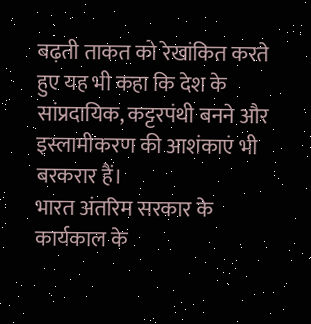बढ़ती ताकत को रेखांकित करते हुए यह भी कहा कि देश के सांप्रदायिक, कट्टरपंथी बनने और इस्लामीकरण की आशंकाएं भी बरकरार हैं।
भारत अंतरिम सरकार के कार्यकाल के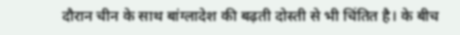दौरान चीन के साथ बांग्लादेश की बढ़ती दोस्ती से भी चिंतित है। के बीच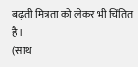बढ़ती मित्रता को लेकर भी चिंतित है।
(साथ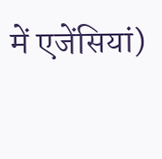में एजेंसियां)